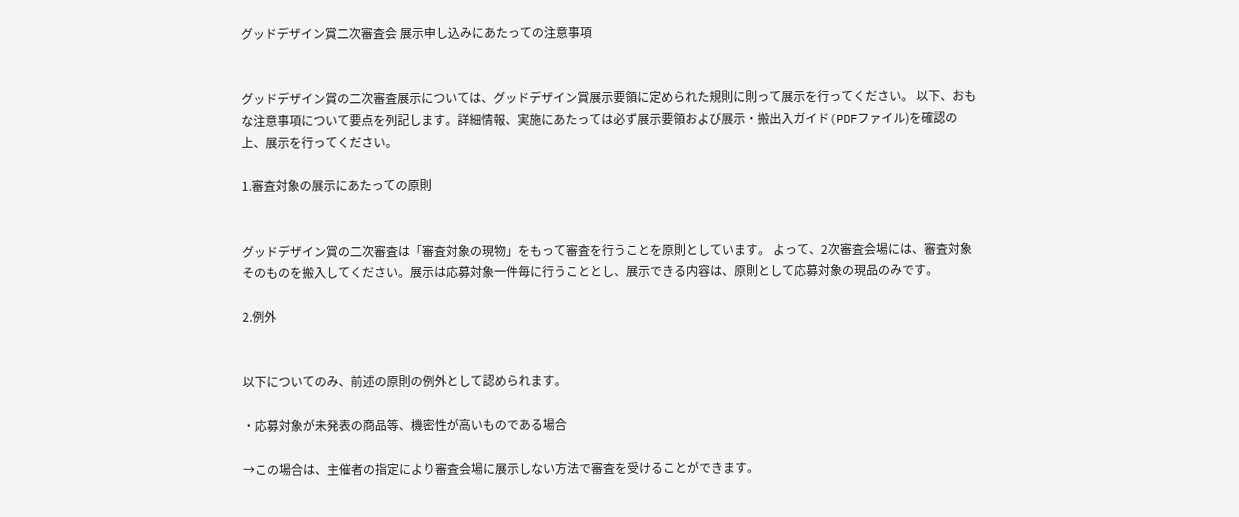グッドデザイン賞二次審査会 展示申し込みにあたっての注意事項


グッドデザイン賞の二次審査展示については、グッドデザイン賞展示要領に定められた規則に則って展示を行ってください。 以下、おもな注意事項について要点を列記します。詳細情報、実施にあたっては必ず展示要領および展示・搬出入ガイド(PDFファイル)を確認の上、展示を行ってください。

1.審査対象の展示にあたっての原則


グッドデザイン賞の二次審査は「審査対象の現物」をもって審査を行うことを原則としています。 よって、2次審査会場には、審査対象そのものを搬入してください。展示は応募対象一件毎に行うこととし、展示できる内容は、原則として応募対象の現品のみです。

2.例外


以下についてのみ、前述の原則の例外として認められます。

・応募対象が未発表の商品等、機密性が高いものである場合

→この場合は、主催者の指定により審査会場に展示しない方法で審査を受けることができます。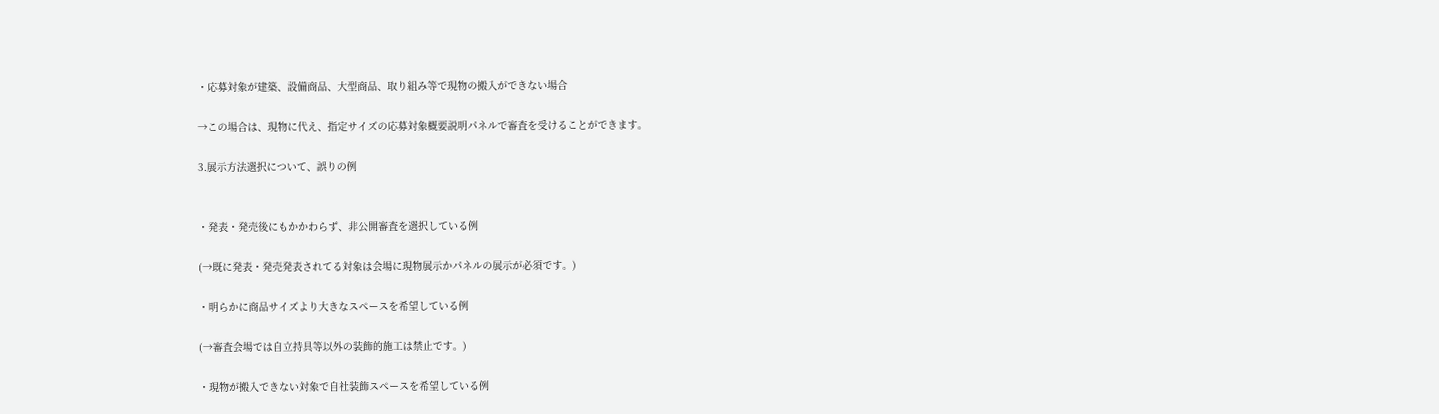・応募対象が建築、設備商品、大型商品、取り組み等で現物の搬入ができない場合

→この場合は、現物に代え、指定サイズの応募対象概要説明パネルで審査を受けることができます。

3.展示方法選択について、誤りの例


・発表・発売後にもかかわらず、非公開審査を選択している例

(→既に発表・発売発表されてる対象は会場に現物展示かパネルの展示が必須です。)

・明らかに商品サイズより大きなスペースを希望している例

(→審査会場では自立持具等以外の装飾的施工は禁止です。)

・現物が搬入できない対象で自社装飾スペースを希望している例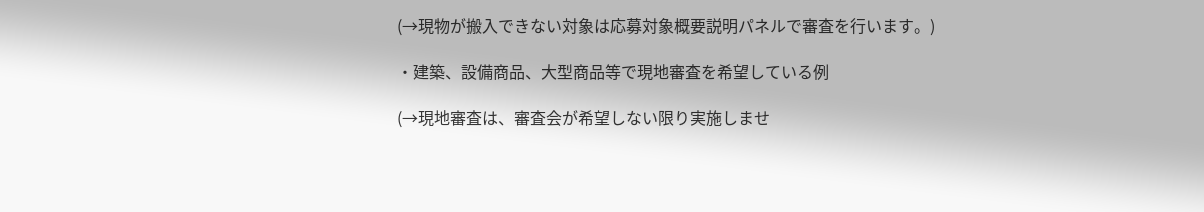(→現物が搬入できない対象は応募対象概要説明パネルで審査を行います。)

・建築、設備商品、大型商品等で現地審査を希望している例

(→現地審査は、審査会が希望しない限り実施しませ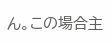ん。この場合主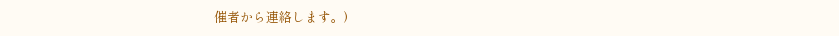催者から連絡します。)